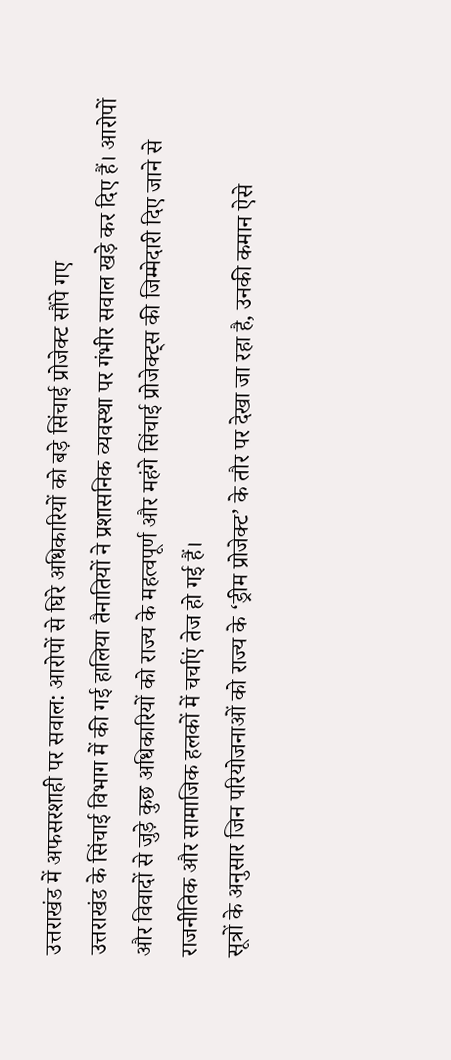उत्तराखंड में अफसरशाही पर सवाल: आरोपों से घिरे अधिकारियों को बड़े सिंचाई प्रोजेक्ट सौंपे गए
उत्तराखंड के सिंचाई विभाग में की गई हालिया तैनातियों ने प्रशासनिक व्यवस्था पर गंभीर सवाल खड़े कर दिए हैं। आरोपों और विवादों से जुड़े कुछ अधिकारियों को राज्य के महत्वपूर्ण और महंगे सिंचाई प्रोजेक्ट्स की जिम्मेदारी दिए जाने से राजनीतिक और सामाजिक हलकों में चर्चाएं तेज हो गई हैं।
सूत्रों के अनुसार जिन परियोजनाओं को राज्य के ‘ड्रीम प्रोजेक्ट’ के तौर पर देखा जा रहा है, उनकी कमान ऐसे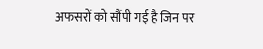अफसरों को सौंपी गई है जिन पर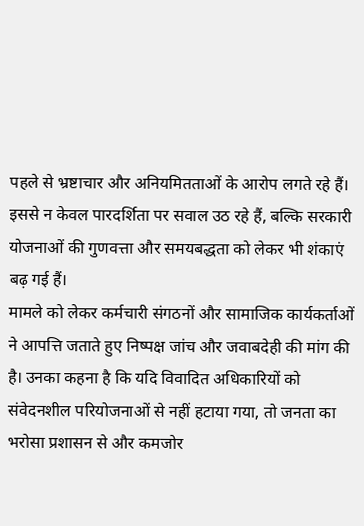पहले से भ्रष्टाचार और अनियमितताओं के आरोप लगते रहे हैं। इससे न केवल पारदर्शिता पर सवाल उठ रहे हैं, बल्कि सरकारी योजनाओं की गुणवत्ता और समयबद्धता को लेकर भी शंकाएं बढ़ गई हैं।
मामले को लेकर कर्मचारी संगठनों और सामाजिक कार्यकर्ताओं ने आपत्ति जताते हुए निष्पक्ष जांच और जवाबदेही की मांग की है। उनका कहना है कि यदि विवादित अधिकारियों को संवेदनशील परियोजनाओं से नहीं हटाया गया, तो जनता का भरोसा प्रशासन से और कमजोर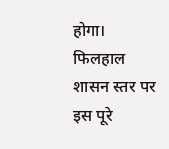होगा।
फिलहाल शासन स्तर पर इस पूरे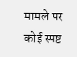मामले पर कोई स्पष्ट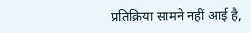प्रतिक्रिया सामने नहीं आई है,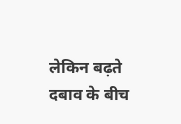लेकिन बढ़ते दबाव के बीच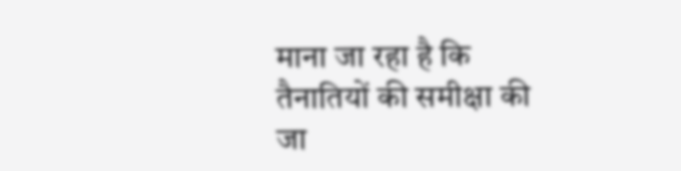माना जा रहा है कि तैनातियों की समीक्षा की जा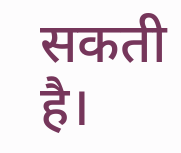सकती है।